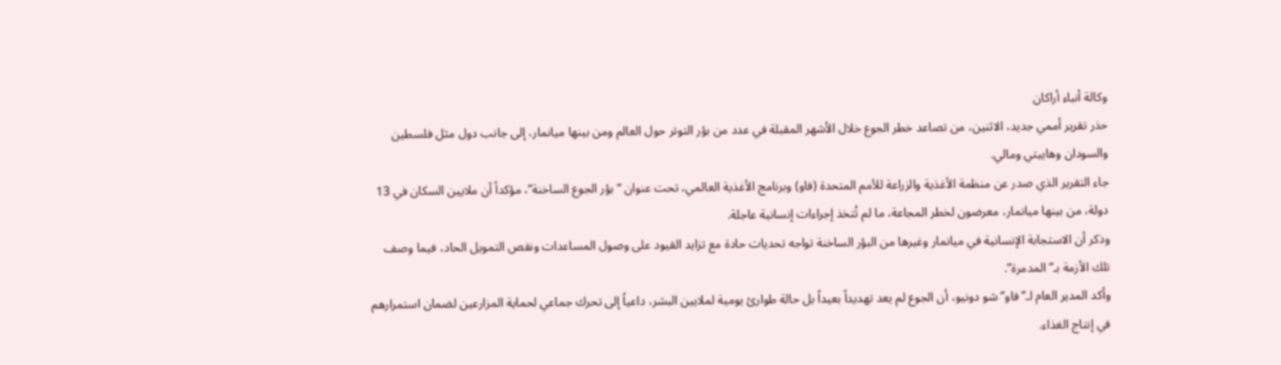وكالة أنباء أراكان
حذر تقرير أممي جديد، الاثنين، من تصاعد خطر الجوع خلال الأشهر المقبلة في عدد من بؤر التوتر حول العالم ومن بينها ميانمار، إلى جانب دول مثل فلسطين والسودان وهاييتي ومالي.
جاء التقرير الذي صدر عن منظمة الأغذية والزراعة للأمم المتحدة (فاو) وبرنامج الأغذية العالمي، تحت عنوان “بؤر الجوع الساخنة”، مؤكداً أن ملايين السكان في 13 دولة، من بينها ميانمار، معرضون لخطر المجاعة، ما لم تُتخذ إجراءات إنسانية عاجلة.
وذكر أن الاستجابة الإنسانية في ميانمار وغيرها من البؤر الساخنة تواجه تحديات حادة مع تزايد القيود على وصول المساعدات ونقص التمويل الحاد، فيما وصف تلك الأزمة بـ”المدمرة”.
وأكد المدير العام لـ”فاو” شو دونيو، أن الجوع لم يعد تهديداً بعيداً بل حالة طوارئ يومية لملايين البشر، داعياً إلى تحرك جماعي لحماية المزارعين لضمان استمرارهم في إنتاج الغذاء.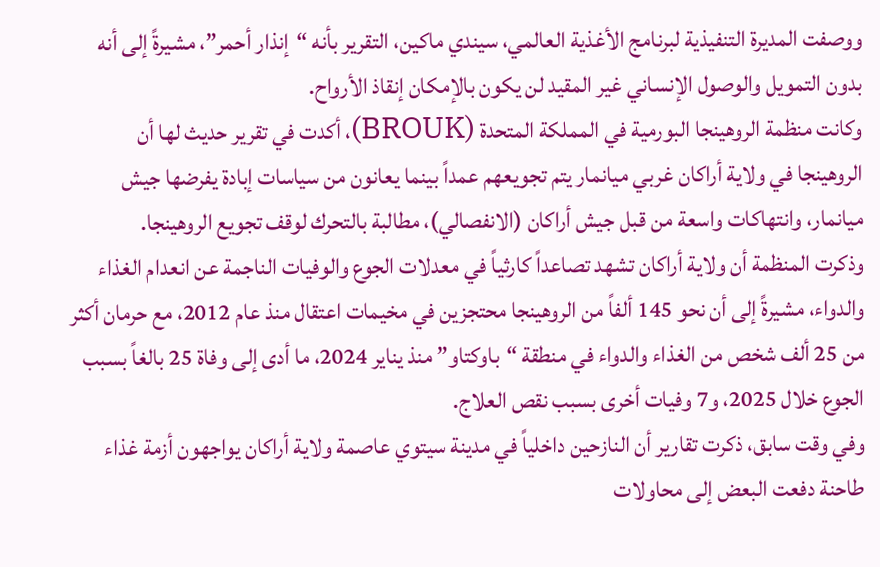ووصفت المديرة التنفيذية لبرنامج الأغذية العالمي، سيندي ماكين، التقرير بأنه “إنذار أحمر”، مشيرةً إلى أنه بدون التمويل والوصول الإنساني غير المقيد لن يكون بالإمكان إنقاذ الأرواح.
وكانت منظمة الروهينجا البورمية في المملكة المتحدة (BROUK)، أكدت في تقرير حديث لها أن الروهينجا في ولاية أراكان غربي ميانمار يتم تجويعهم عمداً بينما يعانون من سياسات إبادة يفرضها جيش ميانمار، وانتهاكات واسعة من قبل جيش أراكان (الانفصالي)، مطالبة بالتحرك لوقف تجويع الروهينجا.
وذكرت المنظمة أن ولاية أراكان تشهد تصاعداً كارثياً في معدلات الجوع والوفيات الناجمة عن انعدام الغذاء والدواء، مشيرةً إلى أن نحو 145 ألفاً من الروهينجا محتجزين في مخيمات اعتقال منذ عام 2012، مع حرمان أكثر من 25 ألف شخص من الغذاء والدواء في منطقة “باوكتاو” منذ يناير 2024، ما أدى إلى وفاة 25 بالغاً بسبب الجوع خلال 2025، و7 وفيات أخرى بسبب نقص العلاج.
وفي وقت سابق، ذكرت تقارير أن النازحين داخلياً في مدينة سيتوي عاصمة ولاية أراكان يواجهون أزمة غذاء طاحنة دفعت البعض إلى محاولات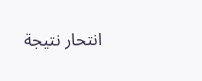انتحار نتيجة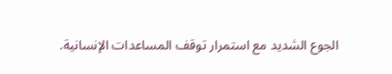الجوع الشديد مع استمرار توقف المساعدات الإنسانية.